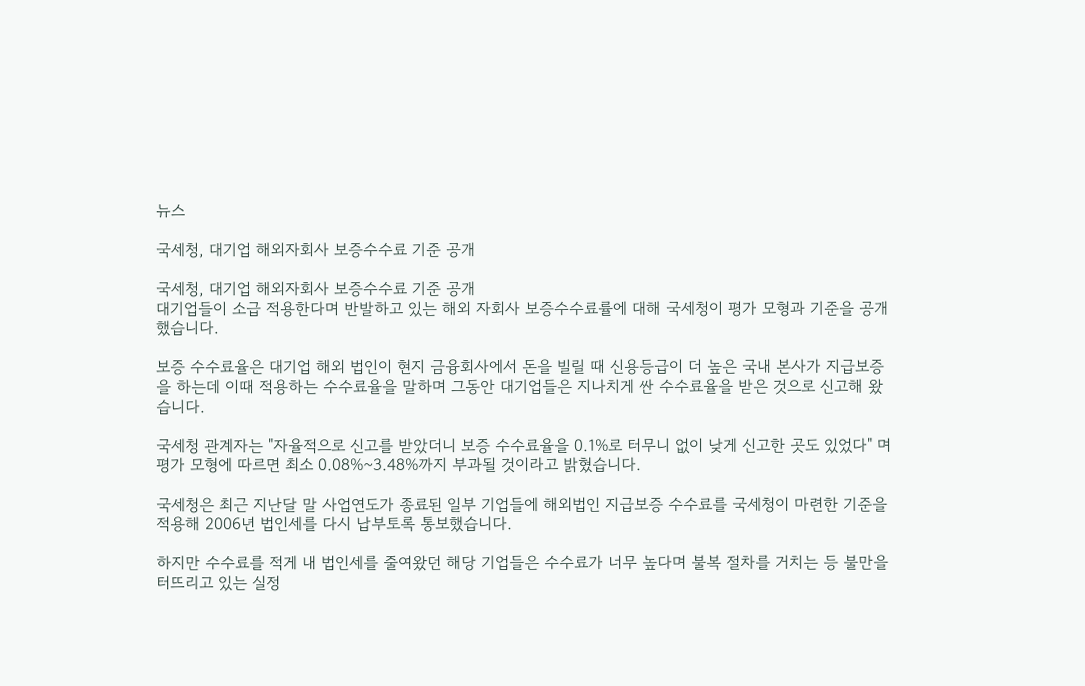뉴스

국세청, 대기업 해외자회사 보증수수료 기준 공개

국세청, 대기업 해외자회사 보증수수료 기준 공개
대기업들이 소급 적용한다며 반발하고 있는 해외 자회사 보증수수료률에 대해 국세청이 평가 모형과 기준을 공개했습니다.

보증 수수료율은 대기업 해외 법인이 현지 금융회사에서 돈을 빌릴 때 신용등급이 더 높은 국내 본사가 지급보증을 하는데 이때 적용하는 수수료율을 말하며 그동안 대기업들은 지나치게 싼 수수료율을 받은 것으로 신고해 왔습니다.

국세청 관계자는 "자율적으로 신고를 받았더니 보증 수수료율을 0.1%로 터무니 없이 낮게 신고한 곳도 있었다" 며 평가 모형에 따르면 최소 0.08%~3.48%까지 부과될 것이라고 밝혔습니다.

국세청은 최근 지난달 말 사업연도가 종료된 일부 기업들에 해외법인 지급보증 수수료를 국세청이 마련한 기준을 적용해 2006년 법인세를 다시 납부토록 통보했습니다.

하지만 수수료를 적게 내 법인세를 줄여왔던 해당 기업들은 수수료가 너무 높다며 불복 절차를 거치는 등 불만을 터뜨리고 있는 실정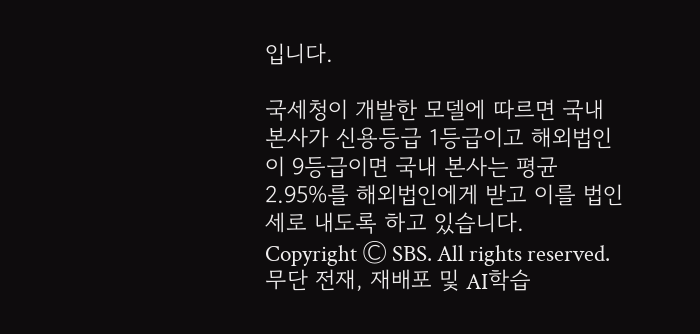입니다.

국세청이 개발한 모델에 따르면 국내 본사가 신용등급 1등급이고 해외법인이 9등급이면 국내 본사는 평균 2.95%를 해외법인에게 받고 이를 법인세로 내도록 하고 있습니다.
Copyright Ⓒ SBS. All rights reserved. 무단 전재, 재배포 및 AI학습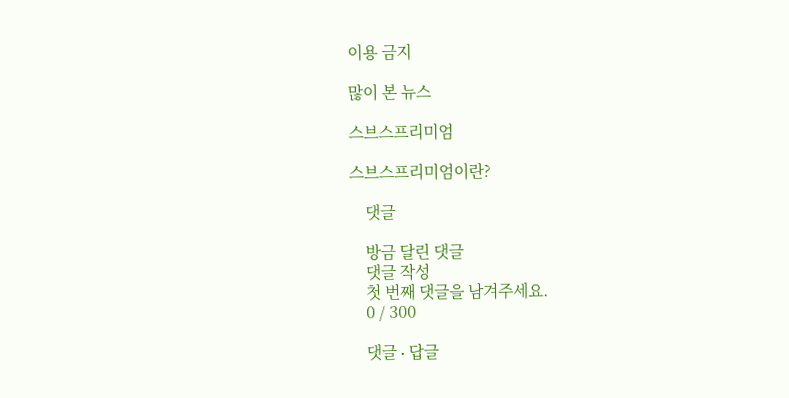이용 금지

많이 본 뉴스

스브스프리미엄

스브스프리미엄이란?

    댓글

    방금 달린 댓글
    댓글 작성
    첫 번째 댓글을 남겨주세요.
    0 / 300

    댓글 ∙ 답글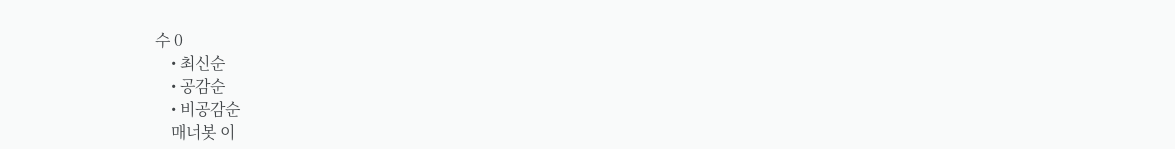수 0
    • 최신순
    • 공감순
    • 비공감순
    매너봇 이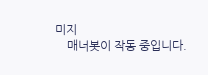미지
    매너봇이 작동 중입니다.